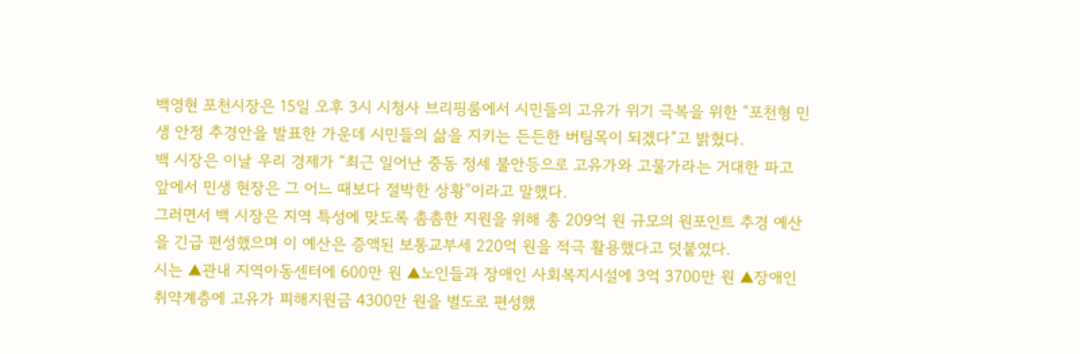백영현 포천시장은 15일 오후 3시 시청사 브리핑룸에서 시민들의 고유가 위기 극복을 위한 “포천형 민생 안정 추경안을 발표한 가운데 시민들의 삶을 지키는 든든한 버팀목이 되겠다”고 밝혔다.
백 시장은 이날 우리 경제가 “최근 일어난 중동 정세 불안등으로 고유가와 고물가라는 거대한 파고 앞에서 민생 현장은 그 어느 때보다 절박한 상황”이라고 말했다.
그러면서 백 시장은 지역 특성에 맞도록 촘촘한 지원을 위해 총 209억 원 규모의 원포인트 추경 예산을 긴급 편성했으며 이 예산은 증액된 보통교부세 220억 원을 적극 활용했다고 덧붙였다.
시는 ▲관내 지역아동센터에 600만 원 ▲노인들과 장애인 사회복지시설에 3억 3700만 원 ▲장애인 취약계층에 고유가 피해지원금 4300만 원을 별도로 편성했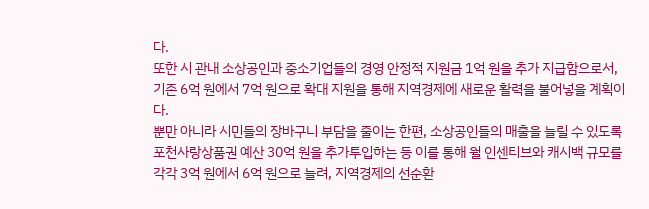다.
또한 시 관내 소상공인과 중소기업들의 경영 안정적 지원금 1억 원을 추가 지급함으로서, 기존 6억 원에서 7억 원으로 확대 지원을 통해 지역경제에 새로운 활력을 불어넣을 계획이다.
뿐만 아니라 시민들의 장바구니 부담을 줄이는 한편, 소상공인들의 매출을 늘릴 수 있도록 포천사랑상품권 예산 30억 원을 추가투입하는 등 이를 통해 월 인센티브와 캐시백 규모를 각각 3억 원에서 6억 원으로 늘려, 지역경제의 선순환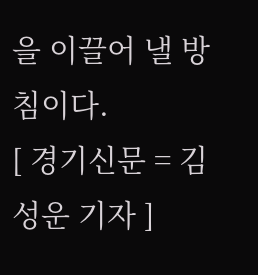을 이끌어 낼 방침이다.
[ 경기신문 = 김성운 기자 ]